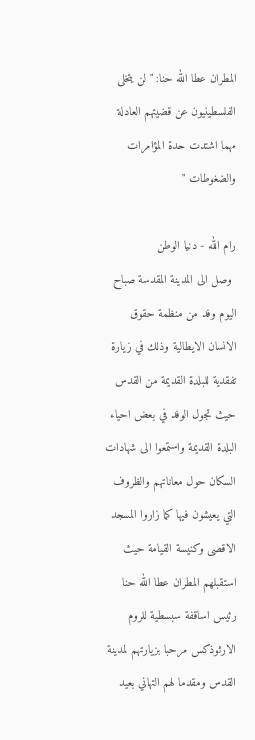المطران عطا الله حنا: " لن يتخلى الفلسطينيون عن قضيتهم العادلة مهما اشتدت حدة المؤامرات والضغوطات "

رام الله - دنيا الوطن
 وصل الى المدينة المقدسة صباح اليوم وفد من منظمة حقوق الانسان الايطالية وذلك في زيارة تفقدية للبلدة القديمة من القدس حيث تجول الوفد في بعض احياء البلدة القديمة واستمعوا الى شهادات السكان حول معاناتهم والظروف التي يعيشون فيها كما زاروا المسجد الاقصى وكنيسة القيامة حيث استقبلهم المطران عطا الله حنا رئيس اساقفة سبسطية للروم الارثوذكس مرحبا بزيارتهم لمدينة القدس ومقدما لهم التهاني بعيد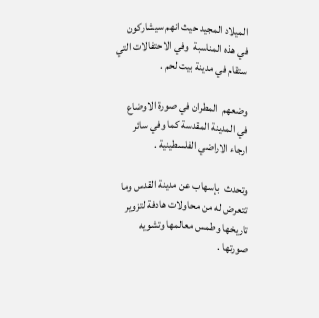الميلاد المجيد حيث انهم سيشاركون في هذه المناسبة  وفي الاحتفالات التي ستقام في مدينة بيت لحم .

وضعهم  المطران في صورة الاوضاع في المدينة المقدسة كما وفي سائر ارجاء الاراضي الفلسطينية .

وتحدث  بإسهاب عن مدينة القدس وما تتعرض له من محاولات هادفة لتزوير تاريخها وطمس معالمها وتشويه صورتها .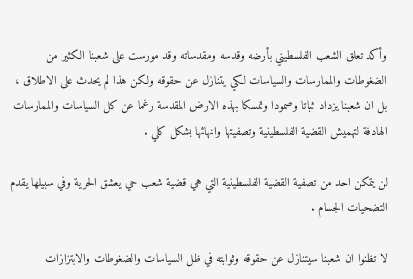وأكد تعلق الشعب الفلسطيني بأرضه وقدسه ومقدساته وقد مورست على شعبنا الكثير من الضغوطات والممارسات والسياسات لكي يتنازل عن حقوقه ولكن هذا لم يحدث على الاطلاق ، بل ان شعبنا يزداد ثباتا وصمودا وتمسكا بهذه الارض المقدسة رغما عن كل السياسات والممارسات الهادفة لتهميش القضية الفلسطينية وتصفيتها وانهائها بشكل كلي .

لن يتمكن احد من تصفية القضية الفلسطينية التي هي قضية شعب حي يعشق الحرية وفي سبيلها يقدم التضحيات الجسام .

لا تظنوا ان شعبنا سيتنازل عن حقوقه وثوابته في ظل السياسات والضغوطات والابتزازات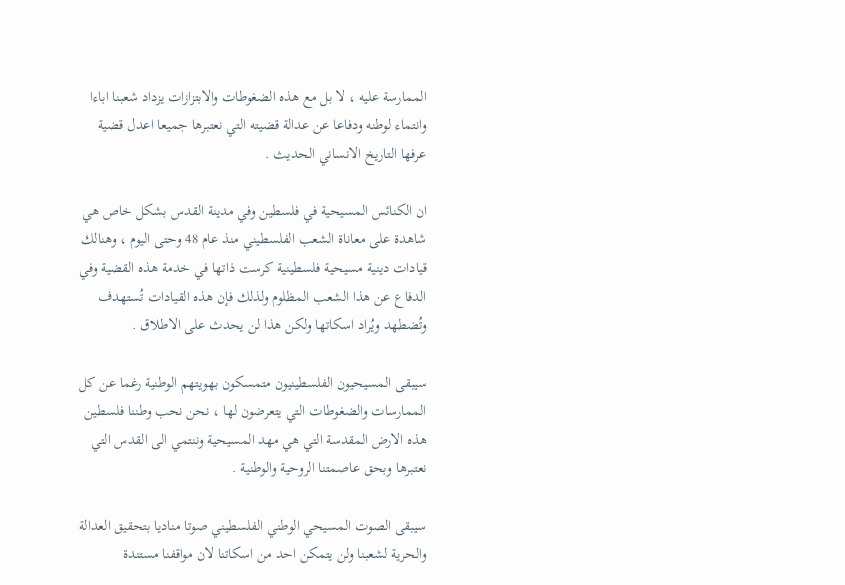الممارسة عليه ، لا بل مع هذه الضغوطات والابتزازات يزداد شعبنا اباءا وانتماء لوطنه ودفاعا عن عدالة قضيته التي نعتبرها جميعا اعدل قضية عرفها التاريخ الانساني الحديث .

ان الكنائس المسيحية في فلسطين وفي مدينة القدس بشكل خاص هي شاهدة على معاناة الشعب الفلسطيني منذ عام 48 وحتى اليوم ، وهنالك قيادات دينية مسيحية فلسطينية كرست ذاتها في خدمة هذه القضية وفي الدفاع عن هذا الشعب المظلوم ولذلك فإن هذه القيادات تُستهدف وتُضطهد ويُراد اسكاتها ولكن هذا لن يحدث على الاطلاق .

سيبقى المسيحيون الفلسطينيون متمسكون بهويتهم الوطنية رغما عن كل الممارسات والضغوطات التي يتعرضون لها ، نحن نحب وطننا فلسطين هذه الارض المقدسة التي هي مهد المسيحية وننتمي الى القدس التي نعتبرها وبحق عاصمتنا الروحية والوطنية .

سيبقى الصوت المسيحي الوطني الفلسطيني صوتا مناديا بتحقيق العدالة والحرية لشعبنا ولن يتمكن احد من اسكاتنا لان مواقفنا مستندة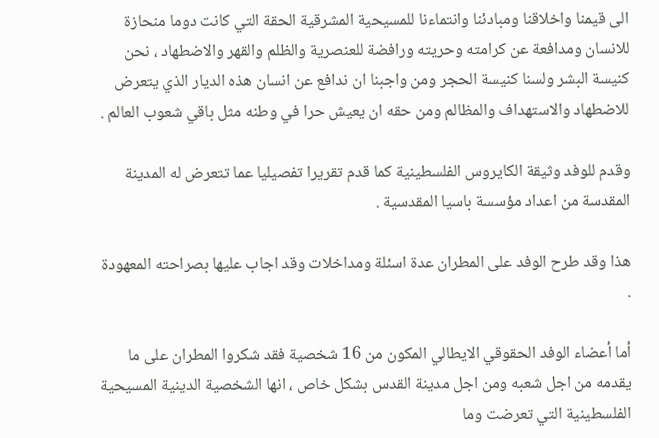الى قيمنا واخلاقنا ومبادئنا وانتماءنا للمسيحية المشرقية الحقة التي كانت دوما منحازة للانسان ومدافعة عن كرامته وحريته ورافضة للعنصرية والظلم والقهر والاضطهاد ، نحن كنيسة البشر ولسنا كنيسة الحجر ومن واجبنا ان ندافع عن انسان هذه الديار الذي يتعرض للاضطهاد والاستهداف والمظالم ومن حقه ان يعيش حرا في وطنه مثل باقي شعوب العالم .

وقدم للوفد وثيقة الكايروس الفلسطينية كما قدم تقريرا تفصيليا عما تتعرض له المدينة المقدسة من اعداد مؤسسة باسيا المقدسية .

هذا وقد طرح الوفد على المطران عدة اسئلة ومداخلات وقد اجاب عليها بصراحته المعهودة .

أما أعضاء الوفد الحقوقي الايطالي المكون من 16 شخصية فقد شكروا المطران على ما يقدمه من اجل شعبه ومن اجل مدينة القدس بشكل خاص ، انها الشخصية الدينية المسيحية الفلسطينية التي تعرضت وما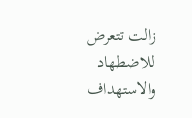زالت تتعرض للاضطهاد والاستهداف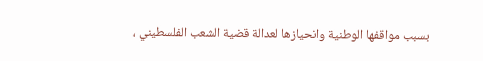بسبب مواقفها الوطنية وانحيازها لعدالة قضية الشعب الفلسطيني ،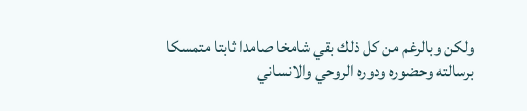ولكن وبالرغم من كل ذلك بقي شامخا صامدا ثابتا متمسكا برسالته وحضوره ودوره الروحي والانساني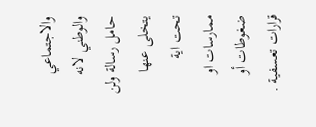والاجتماعي والوطني لانه حامل رسالة ولن يتخلى عنها تحت اية ممارسات او ضغوطات أو قرارات تعسفية .